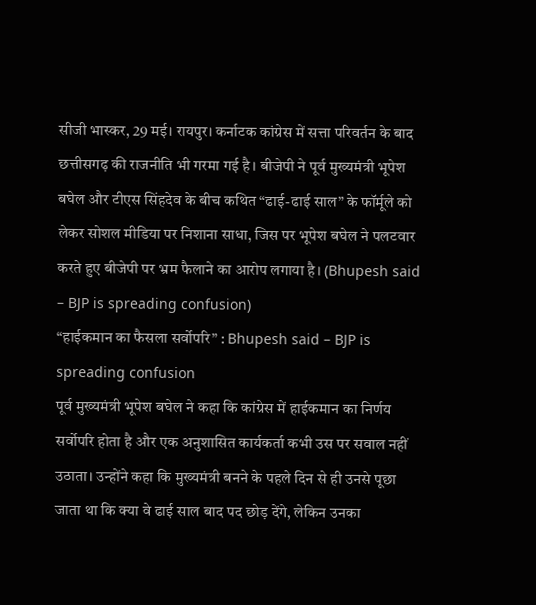सीजी भास्कर, 29 मई। रायपुर। कर्नाटक कांग्रेस में सत्ता परिवर्तन के बाद छत्तीसगढ़ की राजनीति भी गरमा गई है। बीजेपी ने पूर्व मुख्यमंत्री भूपेश बघेल और टीएस सिंहदेव के बीच कथित “ढाई-ढाई साल” के फॉर्मूले को लेकर सोशल मीडिया पर निशाना साधा, जिस पर भूपेश बघेल ने पलटवार करते हुए बीजेपी पर भ्रम फैलाने का आरोप लगाया है। (Bhupesh said – BJP is spreading confusion)
“हाईकमान का फैसला सर्वोपरि” : Bhupesh said – BJP is spreading confusion
पूर्व मुख्यमंत्री भूपेश बघेल ने कहा कि कांग्रेस में हाईकमान का निर्णय सर्वोपरि होता है और एक अनुशासित कार्यकर्ता कभी उस पर सवाल नहीं उठाता। उन्होंने कहा कि मुख्यमंत्री बनने के पहले दिन से ही उनसे पूछा जाता था कि क्या वे ढाई साल बाद पद छोड़ देंगे, लेकिन उनका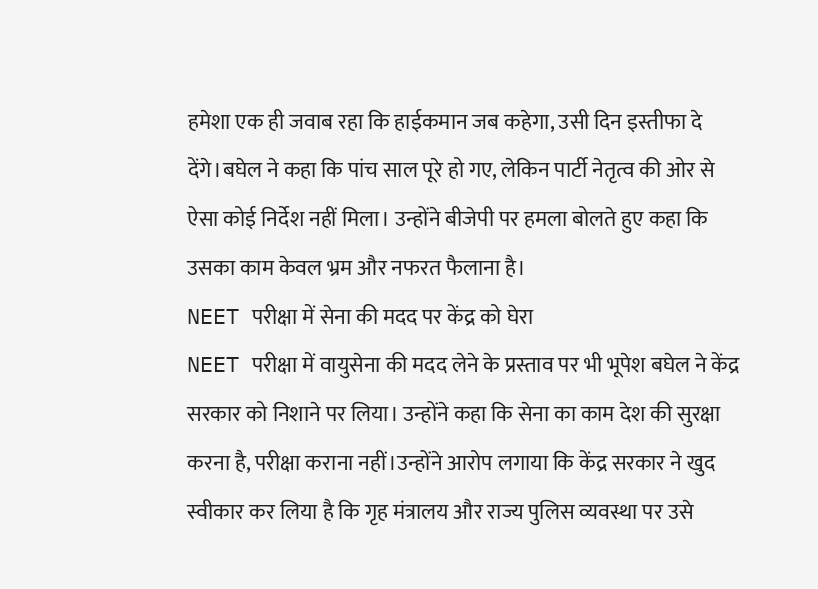हमेशा एक ही जवाब रहा कि हाईकमान जब कहेगा, उसी दिन इस्तीफा दे देंगे।बघेल ने कहा कि पांच साल पूरे हो गए, लेकिन पार्टी नेतृत्व की ओर से ऐसा कोई निर्देश नहीं मिला। उन्होंने बीजेपी पर हमला बोलते हुए कहा कि उसका काम केवल भ्रम और नफरत फैलाना है।
NEET परीक्षा में सेना की मदद पर केंद्र को घेरा
NEET परीक्षा में वायुसेना की मदद लेने के प्रस्ताव पर भी भूपेश बघेल ने केंद्र सरकार को निशाने पर लिया। उन्होंने कहा कि सेना का काम देश की सुरक्षा करना है, परीक्षा कराना नहीं।उन्होंने आरोप लगाया कि केंद्र सरकार ने खुद स्वीकार कर लिया है कि गृह मंत्रालय और राज्य पुलिस व्यवस्था पर उसे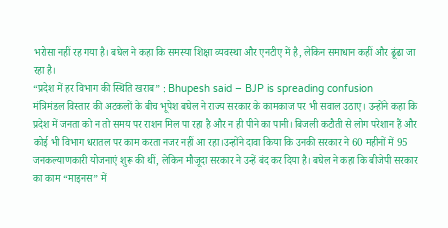भरोसा नहीं रह गया है। बघेल ने कहा कि समस्या शिक्षा व्यवस्था और एनटीए में है, लेकिन समाधान कहीं और ढूंढा जा रहा है।
“प्रदेश में हर विभाग की स्थिति खराब” : Bhupesh said – BJP is spreading confusion
मंत्रिमंडल विस्तार की अटकलों के बीच भूपेश बघेल ने राज्य सरकार के कामकाज पर भी सवाल उठाए। उन्होंने कहा कि प्रदेश में जनता को न तो समय पर राशन मिल पा रहा है और न ही पीने का पानी। बिजली कटौती से लोग परेशान हैं और कोई भी विभाग धरातल पर काम करता नजर नहीं आ रहा।उन्होंने दावा किया कि उनकी सरकार ने 60 महीनों में 95 जनकल्याणकारी योजनाएं शुरू की थीं, लेकिन मौजूदा सरकार ने उन्हें बंद कर दिया है। बघेल ने कहा कि बीजेपी सरकार का काम “माइनस” में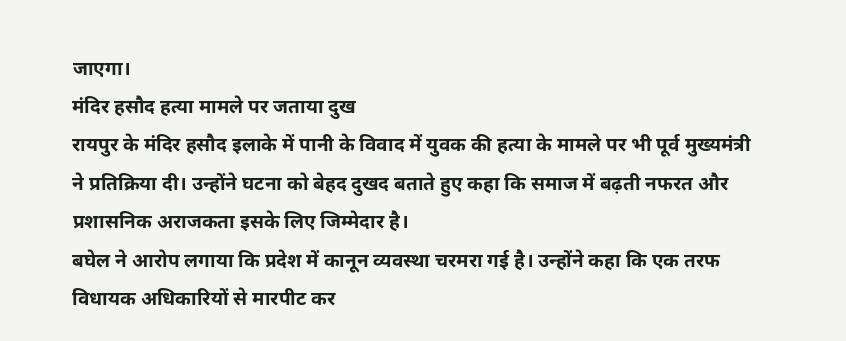जाएगा।
मंदिर हसौद हत्या मामले पर जताया दुख
रायपुर के मंदिर हसौद इलाके में पानी के विवाद में युवक की हत्या के मामले पर भी पूर्व मुख्यमंत्री ने प्रतिक्रिया दी। उन्होंने घटना को बेहद दुखद बताते हुए कहा कि समाज में बढ़ती नफरत और प्रशासनिक अराजकता इसके लिए जिम्मेदार है।
बघेल ने आरोप लगाया कि प्रदेश में कानून व्यवस्था चरमरा गई है। उन्होंने कहा कि एक तरफ विधायक अधिकारियों से मारपीट कर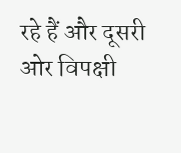रहे हैं और दूसरी ओर विपक्षी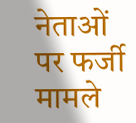नेताओं पर फर्जी मामले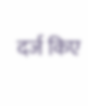दर्ज किए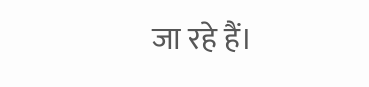जा रहे हैं।